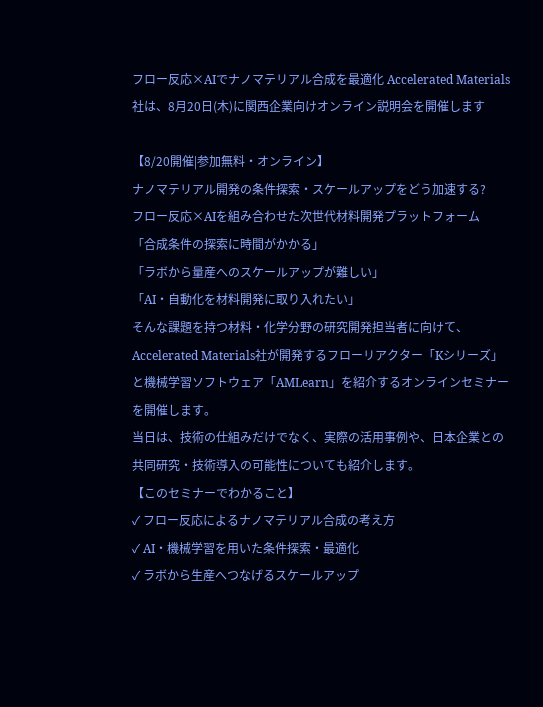フロー反応×AIでナノマテリアル合成を最適化 Accelerated Materials社は、8月20日(木)に関西企業向けオンライン説明会を開催します

【8/20開催|参加無料・オンライン】
ナノマテリアル開発の条件探索・スケールアップをどう加速する?
フロー反応×AIを組み合わせた次世代材料開発プラットフォーム
「合成条件の探索に時間がかかる」
「ラボから量産へのスケールアップが難しい」
「AI・自動化を材料開発に取り入れたい」
そんな課題を持つ材料・化学分野の研究開発担当者に向けて、Accelerated Materials社が開発するフローリアクター「Kシリーズ」と機械学習ソフトウェア「AMLearn」を紹介するオンラインセミナーを開催します。
当日は、技術の仕組みだけでなく、実際の活用事例や、日本企業との共同研究・技術導入の可能性についても紹介します。
【このセミナーでわかること】
✓ フロー反応によるナノマテリアル合成の考え方
✓ AI・機械学習を用いた条件探索・最適化
✓ ラボから生産へつなげるスケールアップ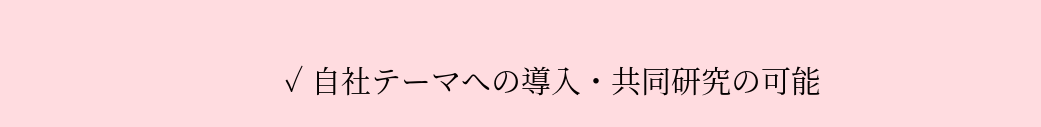✓ 自社テーマへの導入・共同研究の可能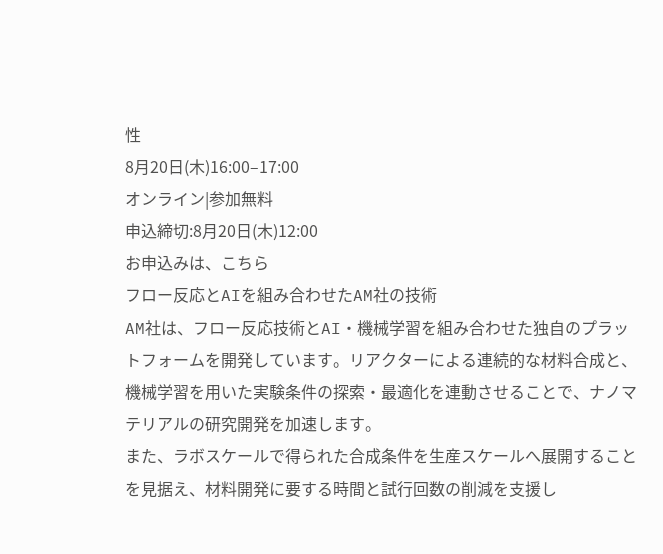性
8月20日(木)16:00–17:00
オンライン|参加無料
申込締切:8月20日(木)12:00
お申込みは、こちら
フロー反応とAIを組み合わせたAM社の技術
AM社は、フロー反応技術とAI・機械学習を組み合わせた独自のプラットフォームを開発しています。リアクターによる連続的な材料合成と、機械学習を用いた実験条件の探索・最適化を連動させることで、ナノマテリアルの研究開発を加速します。
また、ラボスケールで得られた合成条件を生産スケールへ展開することを見据え、材料開発に要する時間と試行回数の削減を支援し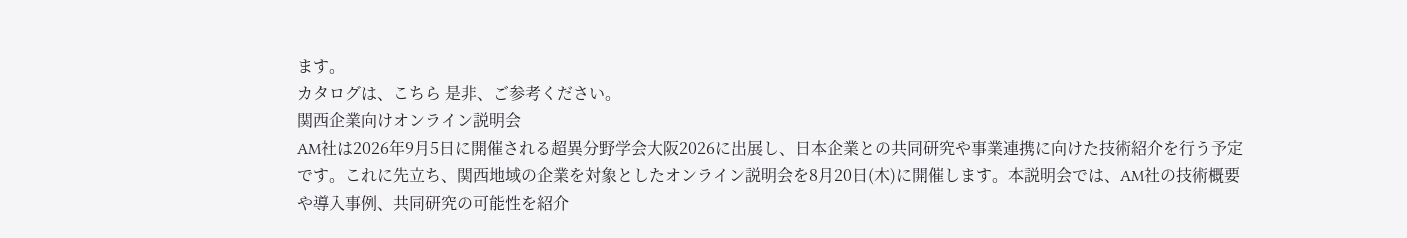ます。
カタログは、こちら 是非、ご参考ください。
関西企業向けオンライン説明会
AM社は2026年9月5日に開催される超異分野学会大阪2026に出展し、日本企業との共同研究や事業連携に向けた技術紹介を行う予定です。これに先立ち、関西地域の企業を対象としたオンライン説明会を8月20日(木)に開催します。本説明会では、AM社の技術概要や導入事例、共同研究の可能性を紹介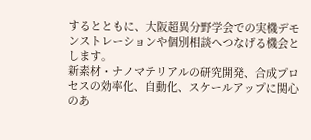するとともに、大阪超異分野学会での実機デモンストレーションや個別相談へつなげる機会とします。
新素材・ナノマテリアルの研究開発、合成プロセスの効率化、自動化、スケールアップに関心のあ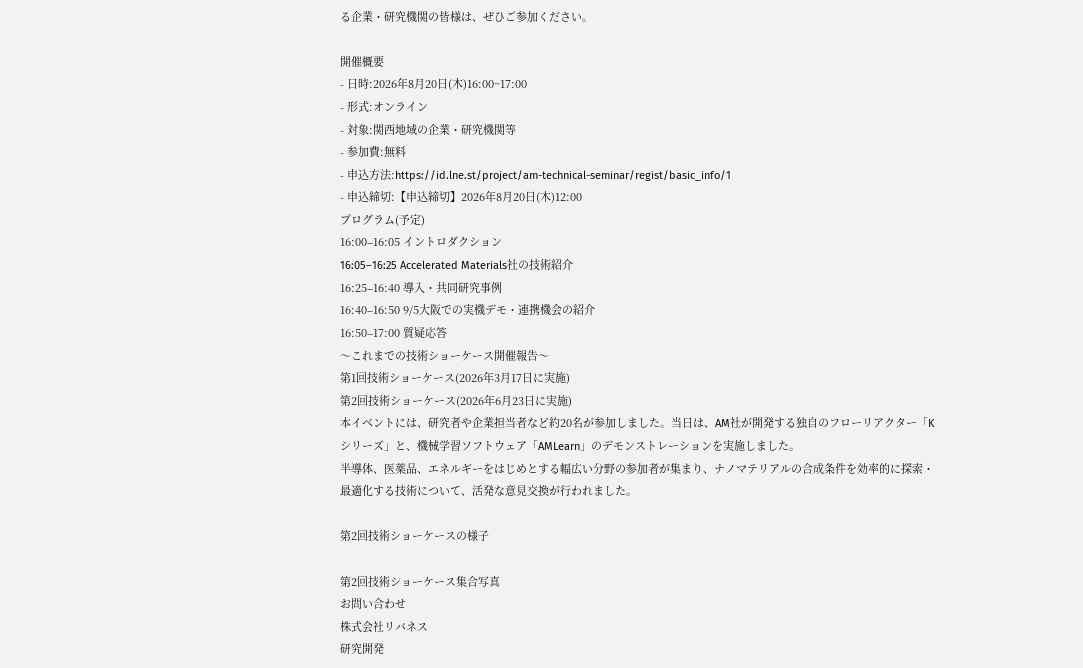る企業・研究機関の皆様は、ぜひご参加ください。

開催概要
- 日時:2026年8月20日(木)16:00~17:00
- 形式:オンライン
- 対象:関西地域の企業・研究機関等
- 参加費:無料
- 申込方法:https://id.lne.st/project/am-technical-seminar/regist/basic_info/1
- 申込締切:【申込締切】2026年8月20日(木)12:00
プログラム(予定)
16:00–16:05 イントロダクション
16:05–16:25 Accelerated Materials社の技術紹介
16:25–16:40 導入・共同研究事例
16:40–16:50 9/5大阪での実機デモ・連携機会の紹介
16:50–17:00 質疑応答
〜これまでの技術ショーケース開催報告〜
第1回技術ショーケース(2026年3月17日に実施)
第2回技術ショーケース(2026年6月23日に実施)
本イベントには、研究者や企業担当者など約20名が参加しました。当日は、AM社が開発する独自のフローリアクター「Kシリーズ」と、機械学習ソフトウェア「AMLearn」のデモンストレーションを実施しました。
半導体、医薬品、エネルギーをはじめとする幅広い分野の参加者が集まり、ナノマテリアルの合成条件を効率的に探索・最適化する技術について、活発な意見交換が行われました。

第2回技術ショーケースの様子

第2回技術ショーケース集合写真
お問い合わせ
株式会社リバネス
研究開発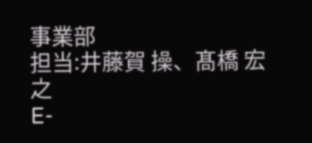事業部
担当:井藤賀 操、髙橋 宏之
E-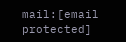mail:[email protected]